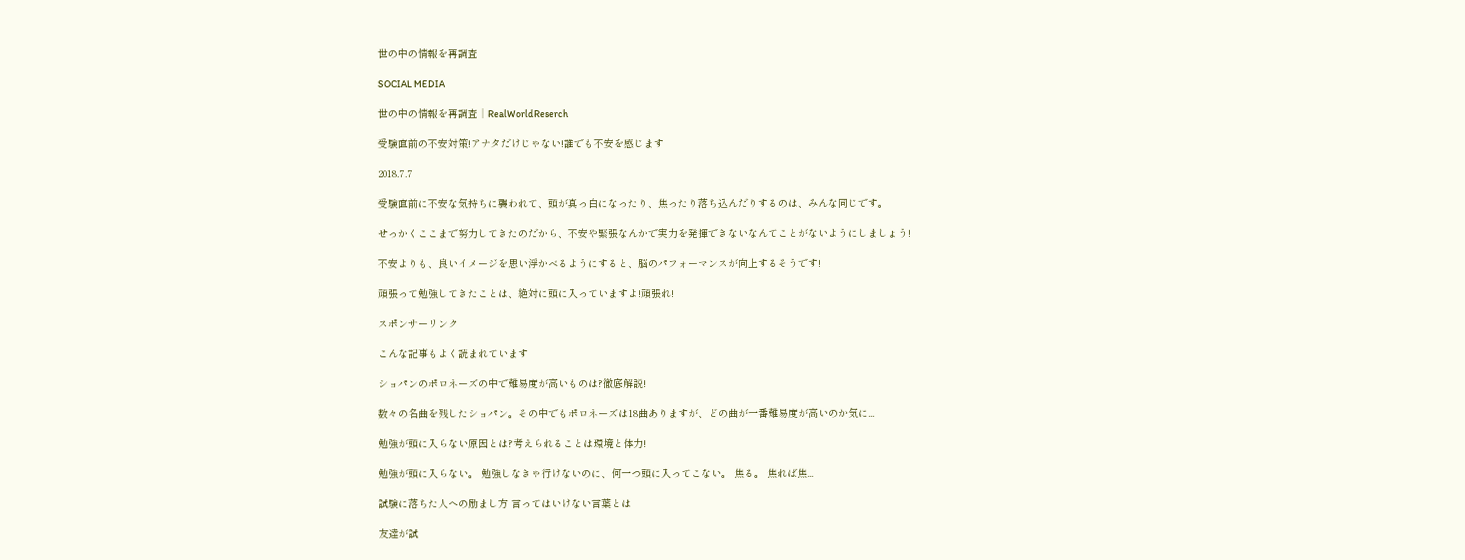世の中の情報を再調査

SOCIAL MEDIA

世の中の情報を再調査│RealWorldReserch

受験直前の不安対策!アナタだけじゃない!誰でも不安を感じます

2018.7.7

受験直前に不安な気持ちに襲われて、頭が真っ白になったり、焦ったり落ち込んだりするのは、みんな同じです。

せっかくここまで努力してきたのだから、不安や緊張なんかで実力を発揮できないなんてことがないようにしましょう!

不安よりも、良いイメージを思い浮かべるようにすると、脳のパフォーマンスが向上するそうです!

頑張って勉強してきたことは、絶対に頭に入っていますよ!頑張れ!

スポンサーリンク

こんな記事もよく読まれています

ショパンのポロネーズの中で難易度が高いものは?徹底解説!

数々の名曲を残したショパン。その中でもポロネーズは18曲ありますが、どの曲が一番難易度が高いのか気に...

勉強が頭に入らない原因とは?考えられることは環境と体力!

勉強が頭に入らない。 勉強しなきゃ行けないのに、何一つ頭に入ってこない。 焦る。 焦れば焦...

試験に落ちた人への励まし方 言ってはいけない言葉とは

友達が試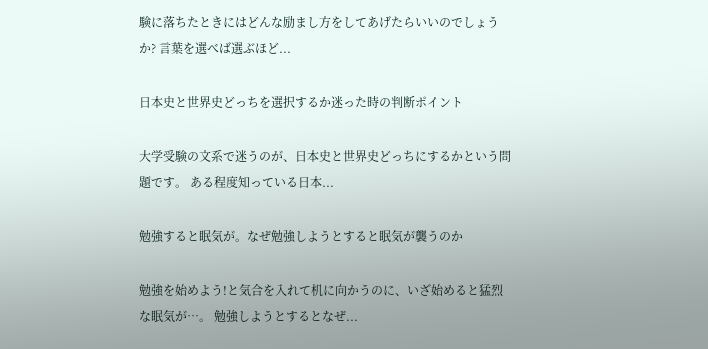験に落ちたときにはどんな励まし方をしてあげたらいいのでしょうか? 言葉を選べば選ぶほど...

日本史と世界史どっちを選択するか迷った時の判断ポイント

大学受験の文系で迷うのが、日本史と世界史どっちにするかという問題です。 ある程度知っている日本...

勉強すると眠気が。なぜ勉強しようとすると眠気が襲うのか

勉強を始めよう!と気合を入れて机に向かうのに、いざ始めると猛烈な眠気が…。 勉強しようとするとなぜ...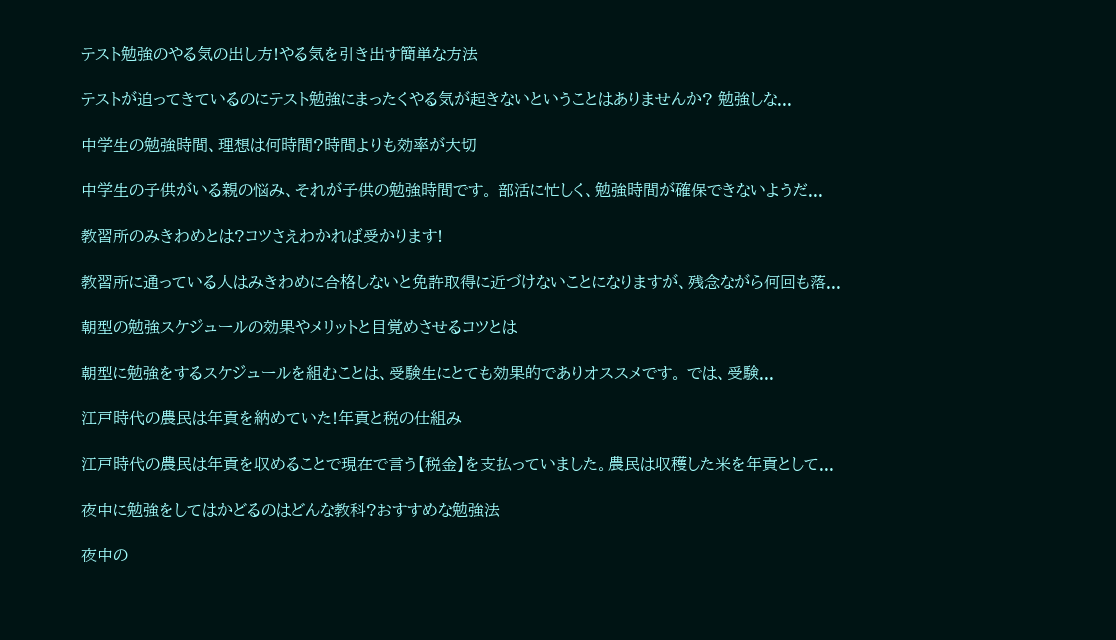テスト勉強のやる気の出し方!やる気を引き出す簡単な方法

テストが迫ってきているのにテスト勉強にまったくやる気が起きないということはありませんか? 勉強しな...

中学生の勉強時間、理想は何時間?時間よりも効率が大切

中学生の子供がいる親の悩み、それが子供の勉強時間です。 部活に忙しく、勉強時間が確保できないようだ...

教習所のみきわめとは?コツさえわかれば受かります!

教習所に通っている人はみきわめに合格しないと免許取得に近づけないことになりますが、残念ながら何回も落...

朝型の勉強スケジュールの効果やメリットと目覚めさせるコツとは

朝型に勉強をするスケジュールを組むことは、受験生にとても効果的でありオススメです。 では、受験...

江戸時代の農民は年貢を納めていた!年貢と税の仕組み

江戸時代の農民は年貢を収めることで現在で言う【税金】を支払っていました。農民は収穫した米を年貢として...

夜中に勉強をしてはかどるのはどんな教科?おすすめな勉強法

夜中の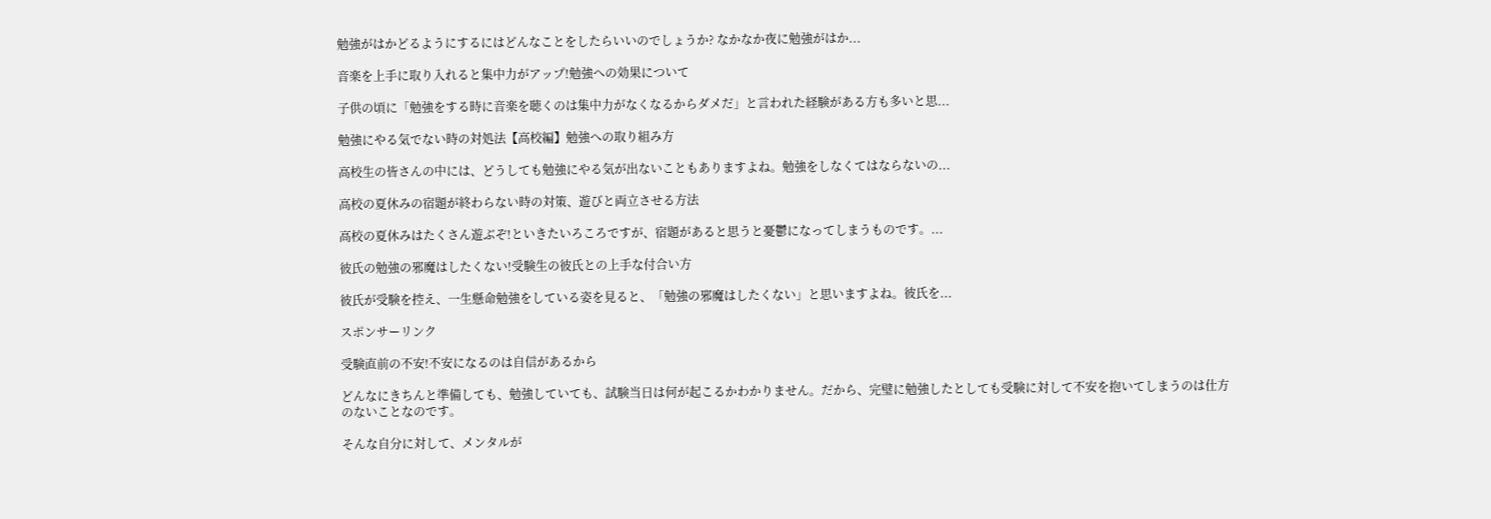勉強がはかどるようにするにはどんなことをしたらいいのでしょうか? なかなか夜に勉強がはか...

音楽を上手に取り入れると集中力がアップ!勉強への効果について

子供の頃に「勉強をする時に音楽を聴くのは集中力がなくなるからダメだ」と言われた経験がある方も多いと思...

勉強にやる気でない時の対処法【高校編】勉強への取り組み方

高校生の皆さんの中には、どうしても勉強にやる気が出ないこともありますよね。勉強をしなくてはならないの...

高校の夏休みの宿題が終わらない時の対策、遊びと両立させる方法

高校の夏休みはたくさん遊ぶぞ!といきたいろころですが、宿題があると思うと憂鬱になってしまうものです。...

彼氏の勉強の邪魔はしたくない!受験生の彼氏との上手な付合い方

彼氏が受験を控え、一生懸命勉強をしている姿を見ると、「勉強の邪魔はしたくない」と思いますよね。彼氏を...

スポンサーリンク

受験直前の不安!不安になるのは自信があるから

どんなにきちんと準備しても、勉強していても、試験当日は何が起こるかわかりません。だから、完璧に勉強したとしても受験に対して不安を抱いてしまうのは仕方のないことなのです。

そんな自分に対して、メンタルが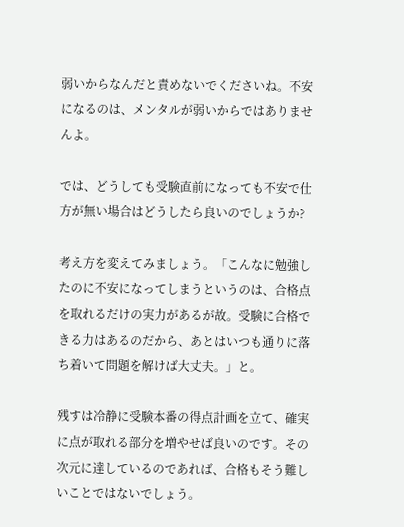弱いからなんだと責めないでくださいね。不安になるのは、メンタルが弱いからではありませんよ。

では、どうしても受験直前になっても不安で仕方が無い場合はどうしたら良いのでしょうか?

考え方を変えてみましょう。「こんなに勉強したのに不安になってしまうというのは、合格点を取れるだけの実力があるが故。受験に合格できる力はあるのだから、あとはいつも通りに落ち着いて問題を解けば大丈夫。」と。

残すは冷静に受験本番の得点計画を立て、確実に点が取れる部分を増やせば良いのです。その次元に達しているのであれば、合格もそう難しいことではないでしょう。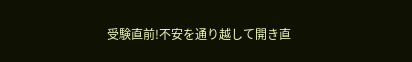受験直前!不安を通り越して開き直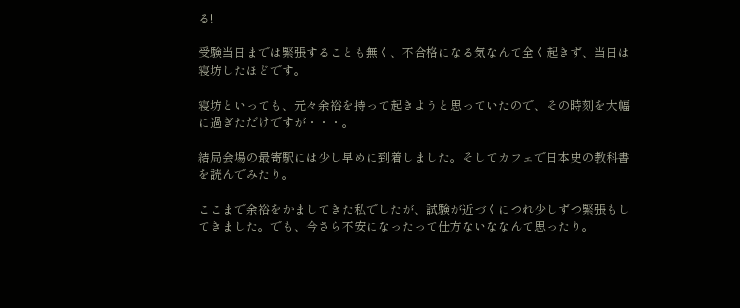る!

受験当日までは緊張することも無く、不合格になる気なんて全く起きず、当日は寝坊したほどです。

寝坊といっても、元々余裕を持って起きようと思っていたので、その時刻を大幅に過ぎただけですが・・・。

結局会場の最寄駅には少し早めに到着しました。そしてカフェで日本史の教科書を読んでみたり。

ここまで余裕をかましてきた私でしたが、試験が近づくにつれ少しずつ緊張もしてきました。でも、今さら不安になったって仕方ないななんて思ったり。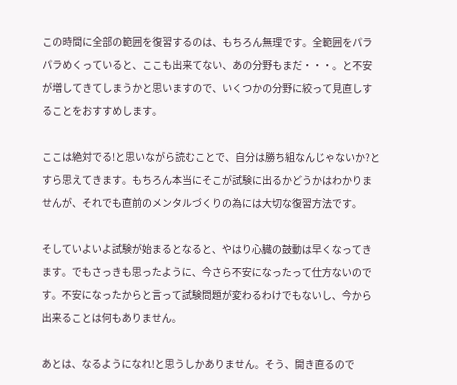この時間に全部の範囲を復習するのは、もちろん無理です。全範囲をパラパラめくっていると、ここも出来てない、あの分野もまだ・・・。と不安が増してきてしまうかと思いますので、いくつかの分野に絞って見直しすることをおすすめします。

ここは絶対でる!と思いながら読むことで、自分は勝ち組なんじゃないか?とすら思えてきます。もちろん本当にそこが試験に出るかどうかはわかりませんが、それでも直前のメンタルづくりの為には大切な復習方法です。

そしていよいよ試験が始まるとなると、やはり心臓の鼓動は早くなってきます。でもさっきも思ったように、今さら不安になったって仕方ないのです。不安になったからと言って試験問題が変わるわけでもないし、今から出来ることは何もありません。

あとは、なるようになれ!と思うしかありません。そう、開き直るので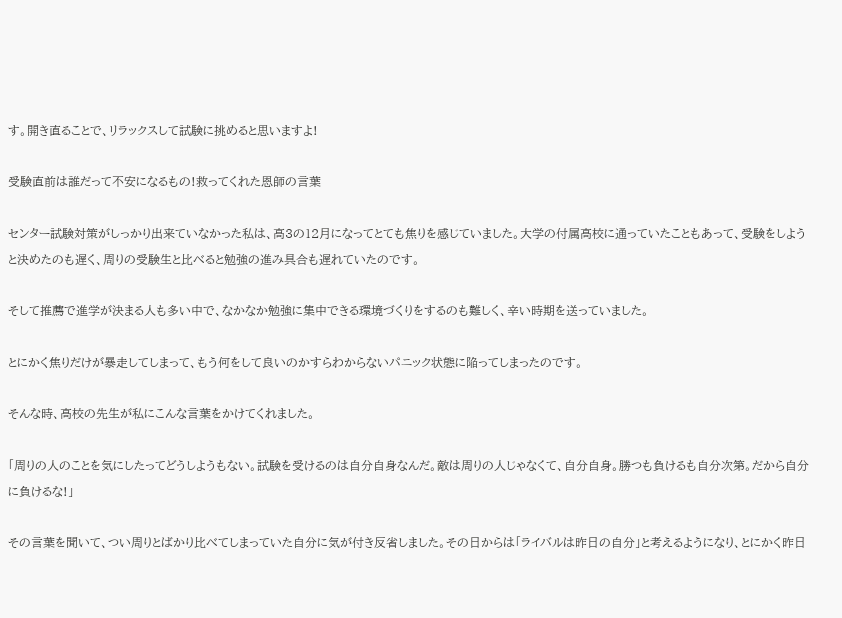す。開き直ることで、リラックスして試験に挑めると思いますよ!

受験直前は誰だって不安になるもの!救ってくれた恩師の言葉

センター試験対策がしっかり出来ていなかった私は、高3の12月になってとても焦りを感じていました。大学の付属高校に通っていたこともあって、受験をしようと決めたのも遅く、周りの受験生と比べると勉強の進み具合も遅れていたのです。

そして推薦で進学が決まる人も多い中で、なかなか勉強に集中できる環境づくりをするのも難しく、辛い時期を送っていました。

とにかく焦りだけが暴走してしまって、もう何をして良いのかすらわからないパニック状態に陥ってしまったのです。

そんな時、高校の先生が私にこんな言葉をかけてくれました。

「周りの人のことを気にしたってどうしようもない。試験を受けるのは自分自身なんだ。敵は周りの人じゃなくて、自分自身。勝つも負けるも自分次第。だから自分に負けるな!」

その言葉を聞いて、つい周りとばかり比べてしまっていた自分に気が付き反省しました。その日からは「ライバルは昨日の自分」と考えるようになり、とにかく昨日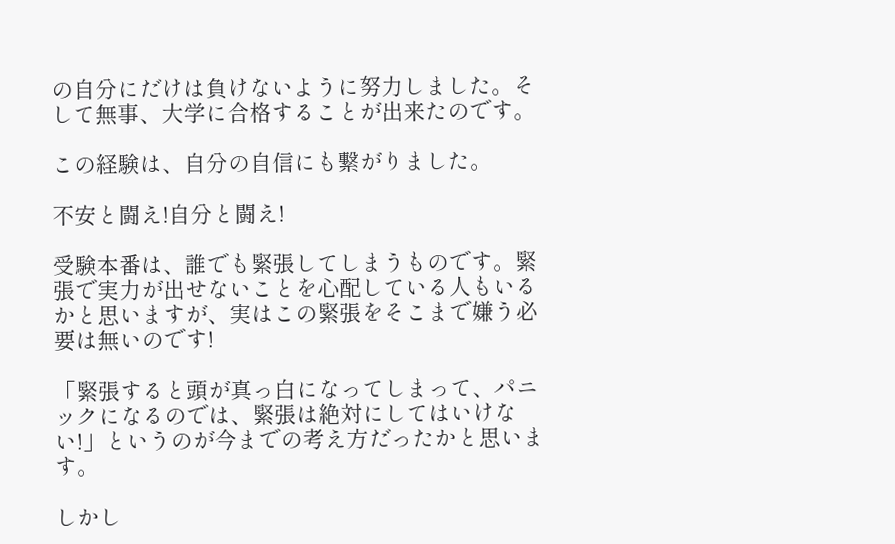の自分にだけは負けないように努力しました。そして無事、大学に合格することが出来たのです。

この経験は、自分の自信にも繋がりました。

不安と闘え!自分と闘え!

受験本番は、誰でも緊張してしまうものです。緊張で実力が出せないことを心配している人もいるかと思いますが、実はこの緊張をそこまで嫌う必要は無いのです!

「緊張すると頭が真っ白になってしまって、パニックになるのでは、緊張は絶対にしてはいけない!」というのが今までの考え方だったかと思います。

しかし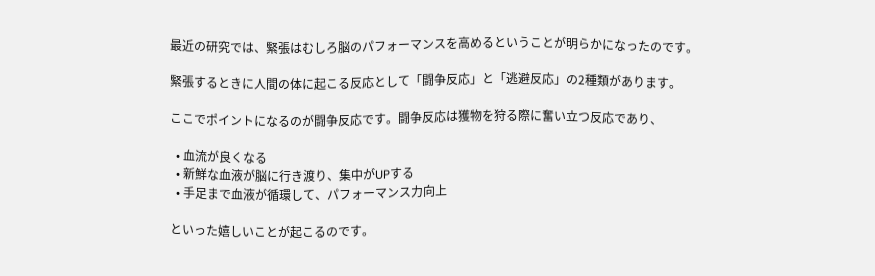最近の研究では、緊張はむしろ脳のパフォーマンスを高めるということが明らかになったのです。

緊張するときに人間の体に起こる反応として「闘争反応」と「逃避反応」の2種類があります。

ここでポイントになるのが闘争反応です。闘争反応は獲物を狩る際に奮い立つ反応であり、

  • 血流が良くなる
  • 新鮮な血液が脳に行き渡り、集中がUPする
  • 手足まで血液が循環して、パフォーマンス力向上

といった嬉しいことが起こるのです。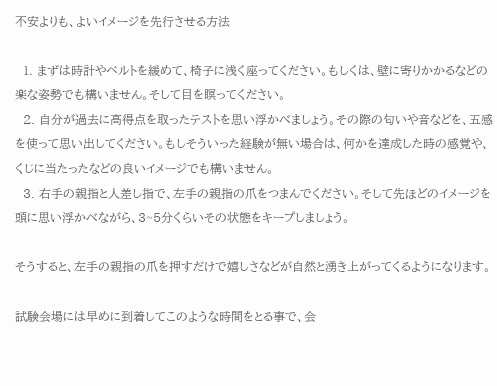不安よりも、よいイメージを先行させる方法

  1. まずは時計やベルトを緩めて、椅子に浅く座ってください。もしくは、壁に寄りかかるなどの楽な姿勢でも構いません。そして目を瞑ってください。
  2. 自分が過去に高得点を取ったテストを思い浮かべましょう。その際の匂いや音などを、五感を使って思い出してください。もしそういった経験が無い場合は、何かを達成した時の感覚や、くじに当たったなどの良いイメージでも構いません。
  3. 右手の親指と人差し指で、左手の親指の爪をつまんでください。そして先ほどのイメージを頭に思い浮かべながら、3~5分くらいその状態をキープしましょう。

そうすると、左手の親指の爪を押すだけで嬉しさなどが自然と湧き上がってくるようになります。

試験会場には早めに到着してこのような時間をとる事で、会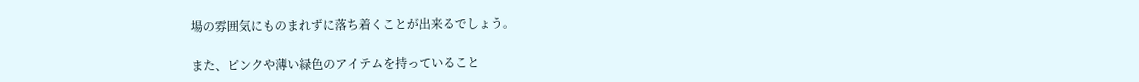場の雰囲気にものまれずに落ち着くことが出来るでしょう。

また、ピンクや薄い緑色のアイテムを持っていること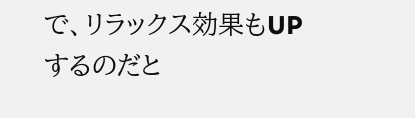で、リラックス効果もUPするのだと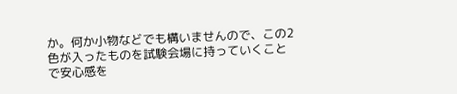か。何か小物などでも構いませんので、この2色が入ったものを試験会場に持っていくことで安心感を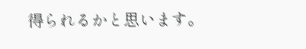得られるかと思います。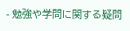- 勉強や学問に関する疑問